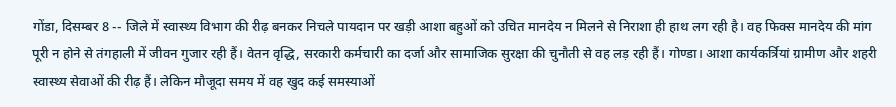गोंडा, दिसम्बर 8 -- जिले में स्वास्थ्य विभाग की रीढ़ बनकर निचले पायदान पर खड़ी आशा बहुओं को उचित मानदेय न मिलने से निराशा ही हाथ लग रही है। वह फिक्स मानदेय की मांग पूरी न होने से तंगहाली में जीवन गुजार रही हैं। वेतन वृद्धि, सरकारी कर्मचारी का दर्जा और सामाजिक सुरक्षा की चुनौती से वह लड़ रही हैं। गोण्डा। आशा कार्यकर्त्रियां ग्रामीण और शहरी स्वास्थ्य सेवाओं की रीढ़ हैं। लेकिन मौजूदा समय में वह खुद कई समस्याओं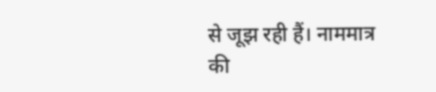से जूझ रही हैं। नाममात्र की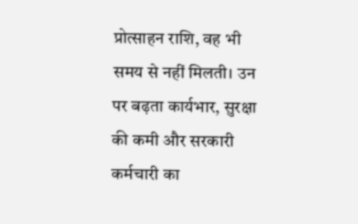प्रोत्साहन राशि, वह भी समय से नहीं मिलती। उन पर बढ़ता कार्यभार, सुरक्षा की कमी और सरकारी कर्मचारी का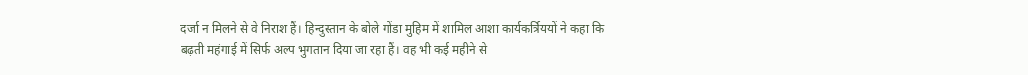दर्जा न मिलने से वे निराश हैं। हिन्दुस्तान के बोले गोंडा मुहिम में शामिल आशा कार्यकर्त्रिययों ने कहा कि बढ़ती महंगाई में सिर्फ अल्प भुगतान दिया जा रहा हैं। वह भी कई महीने से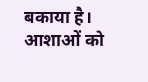बकाया है। आशाओं को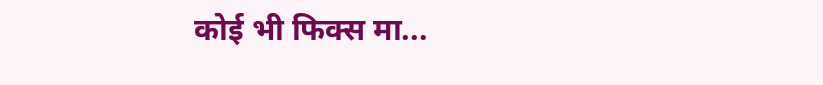कोई भी फिक्स मा...